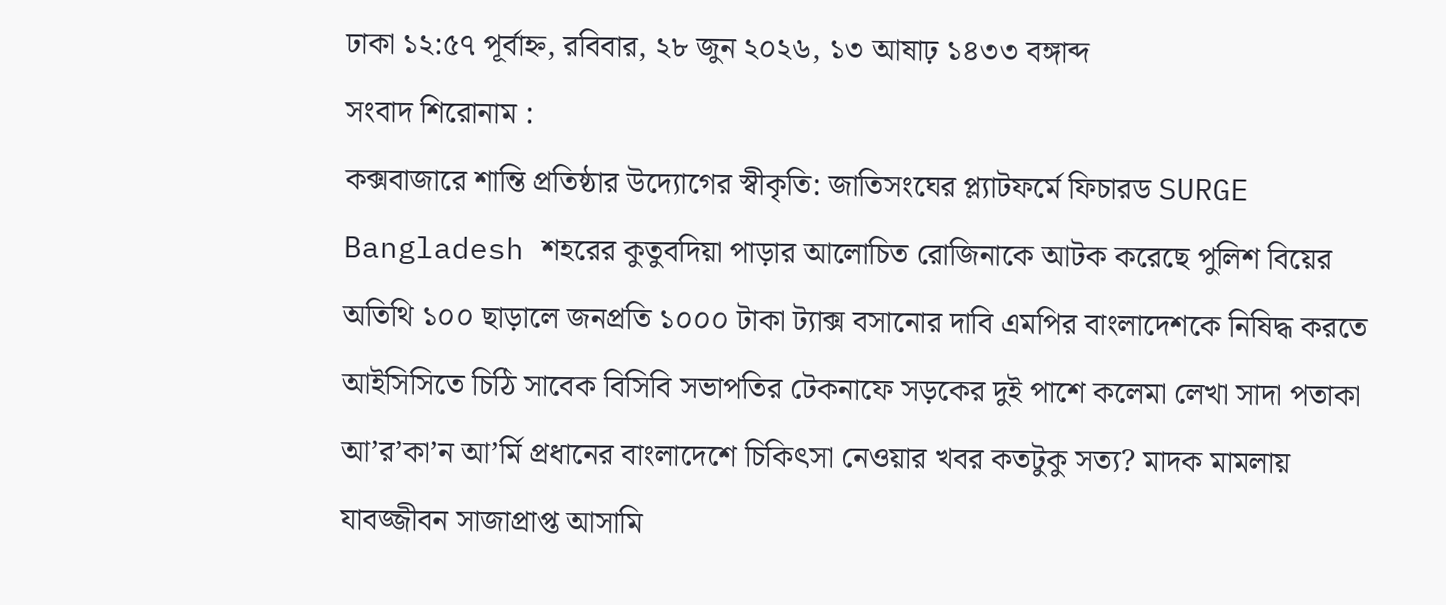ঢাকা ১২:৫৭ পূর্বাহ্ন, রবিবার, ২৮ জুন ২০২৬, ১৩ আষাঢ় ১৪৩৩ বঙ্গাব্দ
সংবাদ শিরোনাম :
কক্সবাজারে শান্তি প্রতিষ্ঠার উদ্যোগের স্বীকৃতি: জাতিসংঘের প্ল্যাটফর্মে ফিচারড SURGE Bangladesh শহরের কুতুবদিয়া পাড়ার আলোচিত রোজিনাকে আটক করেছে পুলিশ বিয়ের অতিথি ১০০ ছাড়ালে জনপ্রতি ১০০০ টাকা ট্যাক্স বসানোর দাবি এমপির বাংলাদেশকে নিষিদ্ধ করতে আইসিসিতে চিঠি সাবেক বিসিবি সভাপতির টেকনাফে সড়কের দুই পাশে কলেমা লেখা সাদা পতাকা আ’র’কা’ন আ’র্মি প্রধানের বাংলাদেশে চিকিৎসা নেওয়ার খবর কতটুকু সত্য? মাদক মামলায় যাবজ্জীবন সাজাপ্রাপ্ত আসামি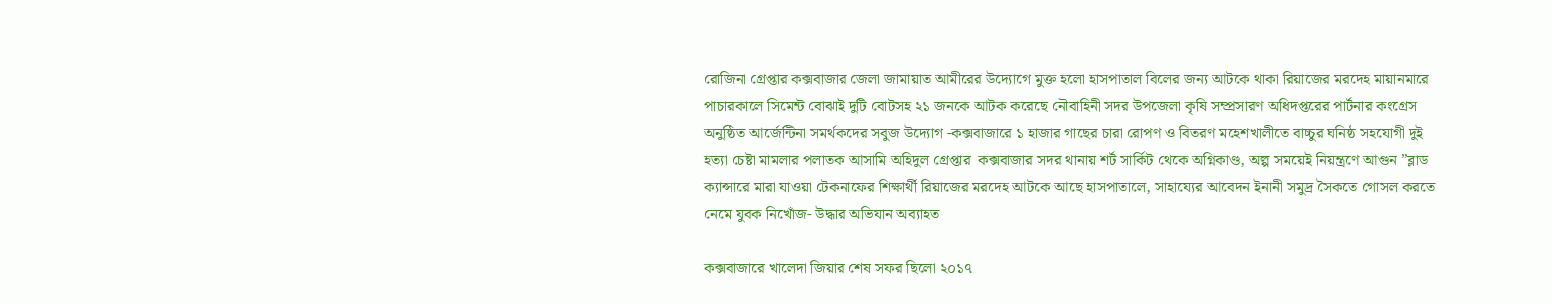রোজিনা গ্রেপ্তার কক্সবাজার জেলা জামায়াত আমীরের উদ্যোগে মুক্ত হলো হাসপাতাল বিলের জন্য আটকে থাকা রিয়াজের মরদেহ মায়ানমারে পাচারকালে সিমেন্ট বোঝাই দুটি বোটসহ ২১ জনকে আটক করেছে নৌবাহিনী সদর উপজেলা কৃষি সম্প্রসারণ অধিদপ্তরের পার্টনার কংগ্রেস অনুষ্ঠিত আর্জেন্টিনা সমর্থকদের সবুজ উদ্যোগ -কক্সবাজারে ১ হাজার গাছের চারা রোপণ ও বিতরণ মহেশখালীতে বাচ্চুর ঘনিষ্ঠ সহযোগী দুই হত্যা চেষ্টা মামলার পলাতক আসামি অহিদুল গ্রেপ্তার  কক্সবাজার সদর থানায় শর্ট সার্কিট থেকে অগ্নিকাণ্ড, অল্প সময়েই নিয়ন্ত্রণে আগুন ”ব্লাড ক্যান্সারে মারা যাওয়া টেকনাফের শিক্ষার্থী রিয়াজের মরদেহ আটকে আছে হাসপাতালে, সাহায্যের আবেদন ইনানী সমুদ্র সৈকতে গোসল করতে নেমে যুবক নিখোঁজ- উদ্ধার অভিযান অব্যাহত

কক্সবাজারে খালেদা জিয়ার শেষ সফর ছিলো ২০১৭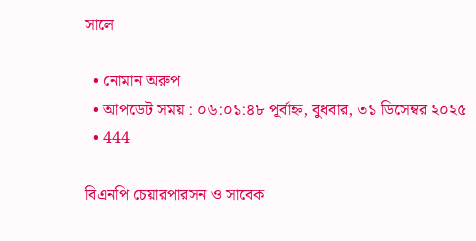সালে

  • নোমান অরুপ
  • আপডেট সময় : ০৬:০১:৪৮ পূর্বাহ্ন, বুধবার, ৩১ ডিসেম্বর ২০২৫
  • 444

বিএনপি চেয়ারপারসন ও সাবেক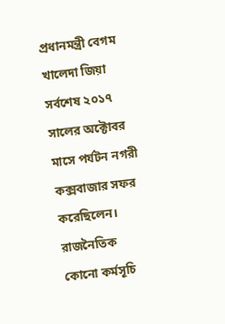প্রধানমন্ত্রী বেগম খালেদা জিয়া সর্বশেষ ২০১৭ সালের অক্টোবর মাসে পর্যটন নগরী কক্সবাজার সফর করেছিলেন। রাজনৈতিক কোনো কর্মসূচি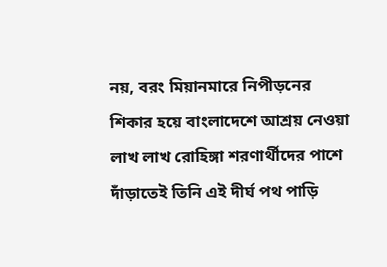নয়, বরং মিয়ানমারে নিপীড়নের শিকার হয়ে বাংলাদেশে আশ্রয় নেওয়া লাখ লাখ রোহিঙ্গা শরণার্থীদের পাশে দাঁড়াতেই তিনি এই দীর্ঘ পথ পাড়ি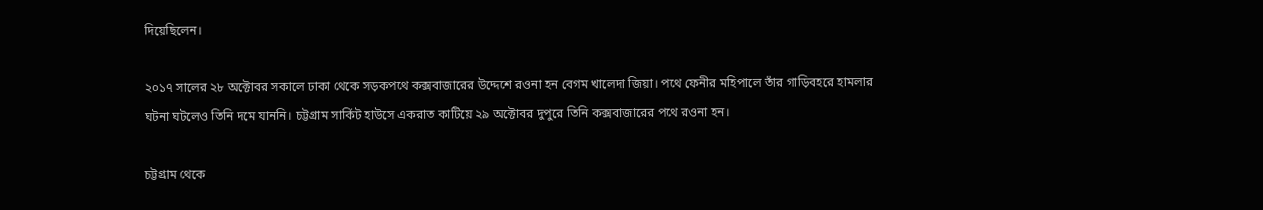দিয়েছিলেন।

২০১৭ সালের ২৮ অক্টোবর সকালে ঢাকা থেকে সড়কপথে কক্সবাজারের উদ্দেশে রওনা হন বেগম খালেদা জিয়া। পথে ফেনীর মহিপালে তাঁর গাড়িবহরে হামলার ঘটনা ঘটলেও তিনি দমে যাননি। চট্টগ্রাম সার্কিট হাউসে একরাত কাটিয়ে ২৯ অক্টোবর দুপুরে তিনি কক্সবাজারের পথে রওনা হন।

চট্টগ্রাম থেকে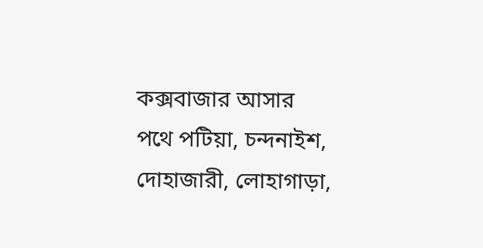কক্সবাজার আসার পথে পটিয়া, চন্দনাইশ, দোহাজারী, লোহাগাড়া,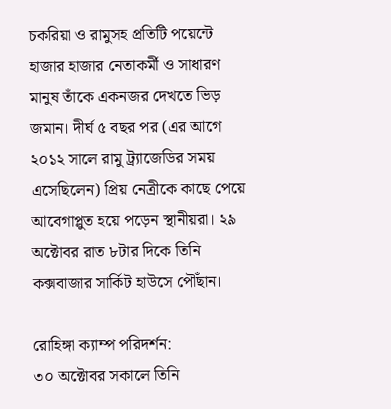চকরিয়া ও রামুসহ প্রতিটি পয়েন্টে হাজার হাজার নেতাকর্মী ও সাধারণ মানুষ তাঁকে একনজর দেখতে ভিড় জমান। দীর্ঘ ৫ বছর পর (এর আগে ২০১২ সালে রামু ট্র্যাজেডির সময় এসেছিলেন) প্রিয় নেত্রীকে কাছে পেয়ে আবেগাপ্লুত হয়ে পড়েন স্থানীয়রা। ২৯ অক্টোবর রাত ৮টার দিকে তিনি কক্সবাজার সার্কিট হাউসে পৌঁছান।

রোহিঙ্গা ক্যাম্প পরিদর্শন:
৩০ অক্টোবর সকালে তিনি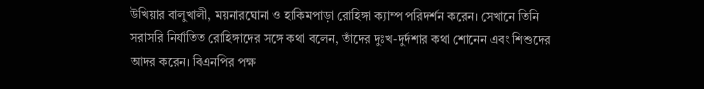উখিয়ার বালুখালী, ময়নারঘোনা ও হাকিমপাড়া রোহিঙ্গা ক্যাম্প পরিদর্শন করেন। সেখানে তিনি সরাসরি নির্যাতিত রোহিঙ্গাদের সঙ্গে কথা বলেন, তাঁদের দুঃখ-দুর্দশার কথা শোনেন এবং শিশুদের আদর করেন। বিএনপির পক্ষ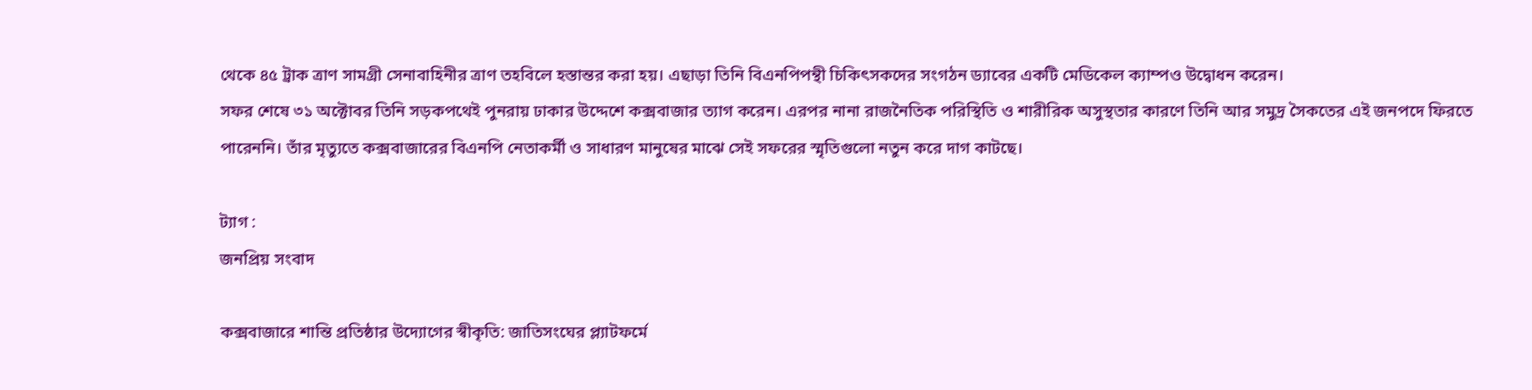থেকে ৪৫ ট্রাক ত্রাণ সামগ্রী সেনাবাহিনীর ত্রাণ তহবিলে হস্তান্তর করা হয়। এছাড়া তিনি বিএনপিপন্থী চিকিৎসকদের সংগঠন ড্যাবের একটি মেডিকেল ক্যাম্পও উদ্বোধন করেন।
সফর শেষে ৩১ অক্টোবর তিনি সড়কপথেই পুনরায় ঢাকার উদ্দেশে কক্সবাজার ত্যাগ করেন। এরপর নানা রাজনৈতিক পরিস্থিতি ও শারীরিক অসুস্থতার কারণে তিনি আর সমুদ্র সৈকতের এই জনপদে ফিরতে পারেননি। তাঁর মৃত্যুতে কক্সবাজারের বিএনপি নেতাকর্মী ও সাধারণ মানুষের মাঝে সেই সফরের স্মৃতিগুলো নতুন করে দাগ কাটছে।

ট্যাগ :
জনপ্রিয় সংবাদ

কক্সবাজারে শান্তি প্রতিষ্ঠার উদ্যোগের স্বীকৃতি: জাতিসংঘের প্ল্যাটফর্মে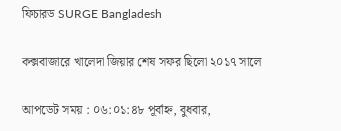ফিচারড SURGE Bangladesh

কক্সবাজারে খালেদা জিয়ার শেষ সফর ছিলো ২০১৭ সালে

আপডেট সময় : ০৬:০১:৪৮ পূর্বাহ্ন, বুধবার,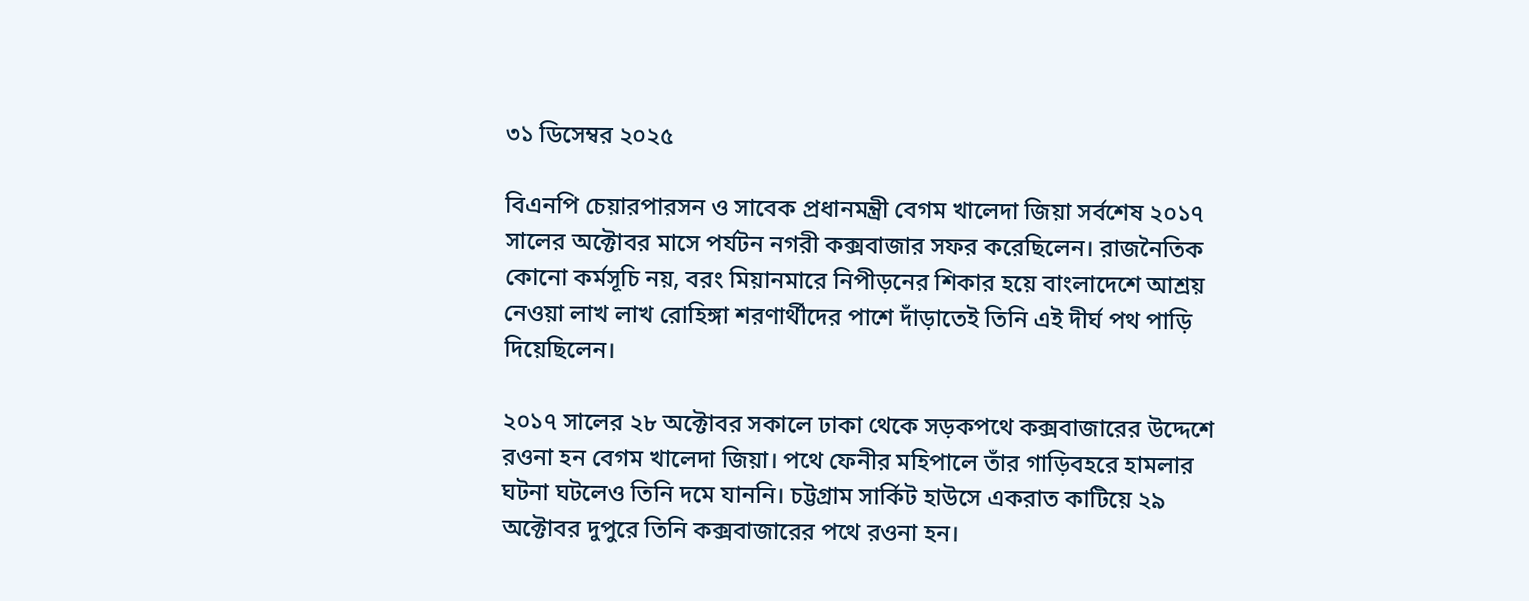৩১ ডিসেম্বর ২০২৫

বিএনপি চেয়ারপারসন ও সাবেক প্রধানমন্ত্রী বেগম খালেদা জিয়া সর্বশেষ ২০১৭ সালের অক্টোবর মাসে পর্যটন নগরী কক্সবাজার সফর করেছিলেন। রাজনৈতিক কোনো কর্মসূচি নয়, বরং মিয়ানমারে নিপীড়নের শিকার হয়ে বাংলাদেশে আশ্রয় নেওয়া লাখ লাখ রোহিঙ্গা শরণার্থীদের পাশে দাঁড়াতেই তিনি এই দীর্ঘ পথ পাড়ি দিয়েছিলেন।

২০১৭ সালের ২৮ অক্টোবর সকালে ঢাকা থেকে সড়কপথে কক্সবাজারের উদ্দেশে রওনা হন বেগম খালেদা জিয়া। পথে ফেনীর মহিপালে তাঁর গাড়িবহরে হামলার ঘটনা ঘটলেও তিনি দমে যাননি। চট্টগ্রাম সার্কিট হাউসে একরাত কাটিয়ে ২৯ অক্টোবর দুপুরে তিনি কক্সবাজারের পথে রওনা হন।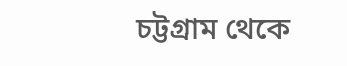চট্টগ্রাম থেকে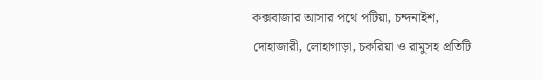কক্সবাজার আসার পথে পটিয়া, চন্দনাইশ, দোহাজারী, লোহাগাড়া, চকরিয়া ও রামুসহ প্রতিটি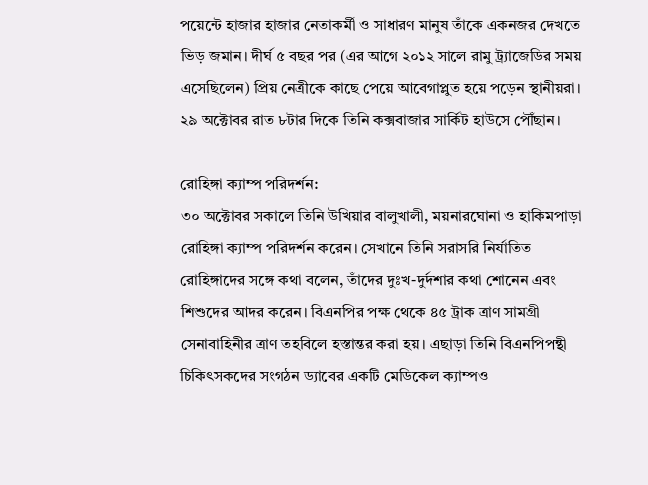পয়েন্টে হাজার হাজার নেতাকর্মী ও সাধারণ মানুষ তাঁকে একনজর দেখতে ভিড় জমান। দীর্ঘ ৫ বছর পর (এর আগে ২০১২ সালে রামু ট্র্যাজেডির সময় এসেছিলেন) প্রিয় নেত্রীকে কাছে পেয়ে আবেগাপ্লুত হয়ে পড়েন স্থানীয়রা। ২৯ অক্টোবর রাত ৮টার দিকে তিনি কক্সবাজার সার্কিট হাউসে পৌঁছান।

রোহিঙ্গা ক্যাম্প পরিদর্শন:
৩০ অক্টোবর সকালে তিনি উখিয়ার বালুখালী, ময়নারঘোনা ও হাকিমপাড়া রোহিঙ্গা ক্যাম্প পরিদর্শন করেন। সেখানে তিনি সরাসরি নির্যাতিত রোহিঙ্গাদের সঙ্গে কথা বলেন, তাঁদের দুঃখ-দুর্দশার কথা শোনেন এবং শিশুদের আদর করেন। বিএনপির পক্ষ থেকে ৪৫ ট্রাক ত্রাণ সামগ্রী সেনাবাহিনীর ত্রাণ তহবিলে হস্তান্তর করা হয়। এছাড়া তিনি বিএনপিপন্থী চিকিৎসকদের সংগঠন ড্যাবের একটি মেডিকেল ক্যাম্পও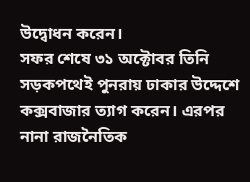উদ্বোধন করেন।
সফর শেষে ৩১ অক্টোবর তিনি সড়কপথেই পুনরায় ঢাকার উদ্দেশে কক্সবাজার ত্যাগ করেন। এরপর নানা রাজনৈতিক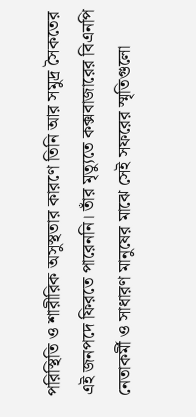পরিস্থিতি ও শারীরিক অসুস্থতার কারণে তিনি আর সমুদ্র সৈকতের এই জনপদে ফিরতে পারেননি। তাঁর মৃত্যুতে কক্সবাজারের বিএনপি নেতাকর্মী ও সাধারণ মানুষের মাঝে সেই সফরের স্মৃতিগুলো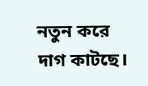নতুন করে দাগ কাটছে।